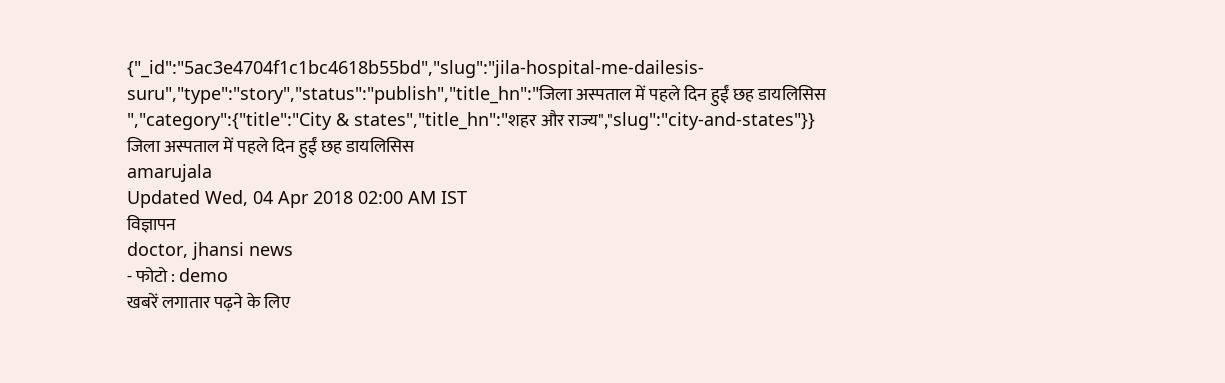{"_id":"5ac3e4704f1c1bc4618b55bd","slug":"jila-hospital-me-dailesis-suru","type":"story","status":"publish","title_hn":"जिला अस्पताल में पहले दिन हुईं छह डायलिसिस ","category":{"title":"City & states","title_hn":"शहर और राज्य","slug":"city-and-states"}}
जिला अस्पताल में पहले दिन हुईं छह डायलिसिस
amarujala
Updated Wed, 04 Apr 2018 02:00 AM IST
विज्ञापन
doctor, jhansi news
- फोटो : demo
खबरें लगातार पढ़ने के लिए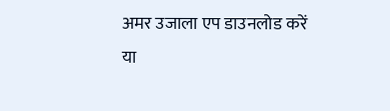अमर उजाला एप डाउनलोड करें
या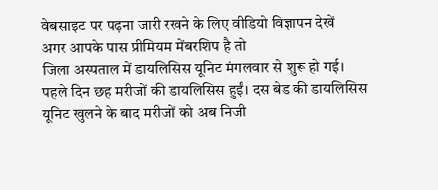वेबसाइट पर पढ़ना जारी रखने के लिए वीडियो विज्ञापन देखें
अगर आपके पास प्रीमियम मेंबरशिप है तो
जिला अस्पताल में डायलिसिस यूनिट मंगलवार से शुरू हो गई। पहले दिन छह मरीजों की डायलिसिस हुईं। दस बेड की डायलिसिस यूनिट खुलने के बाद मरीजों को अब निजी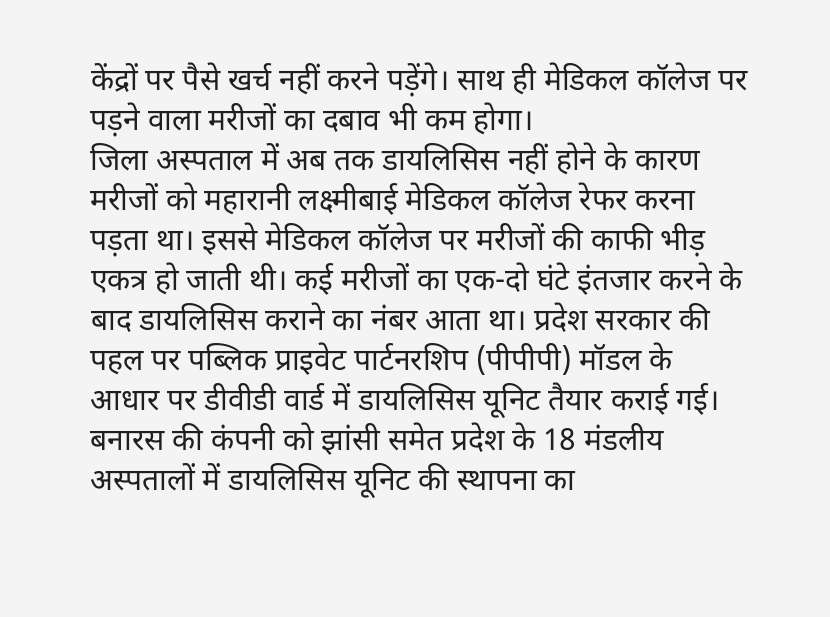केंद्रों पर पैसे खर्च नहीं करने पड़ेंगे। साथ ही मेडिकल कॉलेज पर पड़ने वाला मरीजों का दबाव भी कम होगा।
जिला अस्पताल में अब तक डायलिसिस नहीं होने के कारण मरीजों को महारानी लक्ष्मीबाई मेडिकल कॉलेज रेफर करना पड़ता था। इससे मेडिकल कॉलेज पर मरीजों की काफी भीड़ एकत्र हो जाती थी। कई मरीजों का एक-दो घंटे इंतजार करने के बाद डायलिसिस कराने का नंबर आता था। प्रदेश सरकार की पहल पर पब्लिक प्राइवेट पार्टनरशिप (पीपीपी) मॉडल के आधार पर डीवीडी वार्ड में डायलिसिस यूनिट तैयार कराई गई। बनारस की कंपनी को झांसी समेत प्रदेश के 18 मंडलीय अस्पतालों में डायलिसिस यूनिट की स्थापना का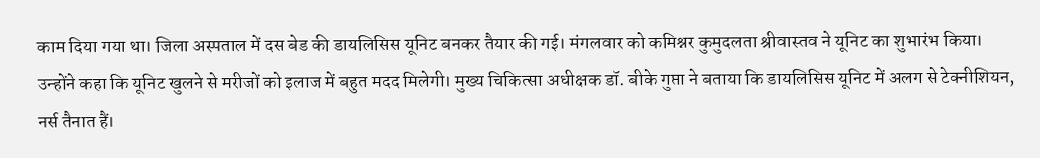काम दिया गया था। जिला अस्पताल में दस बेड की डायलिसिस यूनिट बनकर तैयार की गई। मंगलवार को कमिश्नर कुमुदलता श्रीवास्तव ने यूनिट का शुभारंभ किया।
उन्होंने कहा कि यूनिट खुलने से मरीजों को इलाज में बहुत मदद मिलेगी। मुख्य चिकित्सा अधीक्षक डॉ. बीके गुप्ता ने बताया कि डायलिसिस यूनिट में अलग से टेक्नीशियन, नर्स तैनात हैं।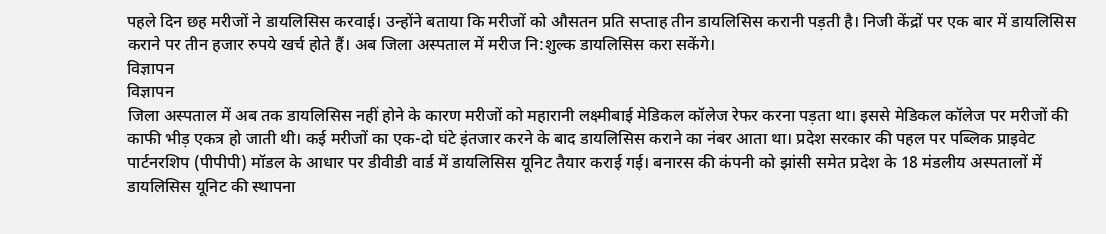पहले दिन छह मरीजों ने डायलिसिस करवाई। उन्होंने बताया कि मरीजों को औसतन प्रति सप्ताह तीन डायलिसिस करानी पड़ती है। निजी केंद्रों पर एक बार में डायलिसिस कराने पर तीन हजार रुपये खर्च होते हैं। अब जिला अस्पताल में मरीज नि:शुल्क डायलिसिस करा सकेंगे।
विज्ञापन
विज्ञापन
जिला अस्पताल में अब तक डायलिसिस नहीं होने के कारण मरीजों को महारानी लक्ष्मीबाई मेडिकल कॉलेज रेफर करना पड़ता था। इससे मेडिकल कॉलेज पर मरीजों की काफी भीड़ एकत्र हो जाती थी। कई मरीजों का एक-दो घंटे इंतजार करने के बाद डायलिसिस कराने का नंबर आता था। प्रदेश सरकार की पहल पर पब्लिक प्राइवेट पार्टनरशिप (पीपीपी) मॉडल के आधार पर डीवीडी वार्ड में डायलिसिस यूनिट तैयार कराई गई। बनारस की कंपनी को झांसी समेत प्रदेश के 18 मंडलीय अस्पतालों में डायलिसिस यूनिट की स्थापना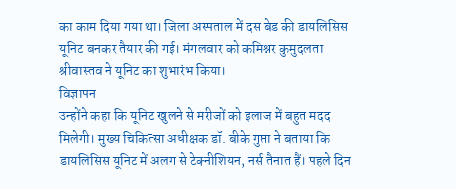का काम दिया गया था। जिला अस्पताल में दस बेड की डायलिसिस यूनिट बनकर तैयार की गई। मंगलवार को कमिश्नर कुमुदलता श्रीवास्तव ने यूनिट का शुभारंभ किया।
विज्ञापन
उन्होंने कहा कि यूनिट खुलने से मरीजों को इलाज में बहुत मदद मिलेगी। मुख्य चिकित्सा अधीक्षक डॉ. बीके गुप्ता ने बताया कि डायलिसिस यूनिट में अलग से टेक्नीशियन, नर्स तैनात हैं। पहले दिन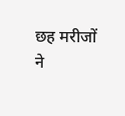छह मरीजों ने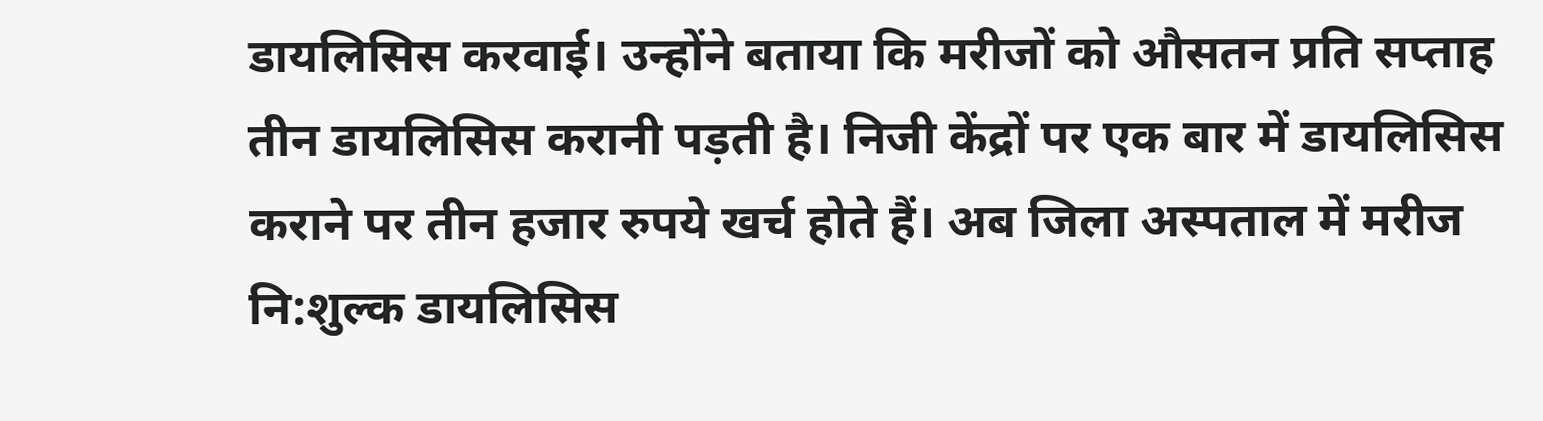डायलिसिस करवाई। उन्होंने बताया कि मरीजों को औसतन प्रति सप्ताह तीन डायलिसिस करानी पड़ती है। निजी केंद्रों पर एक बार में डायलिसिस कराने पर तीन हजार रुपये खर्च होते हैं। अब जिला अस्पताल में मरीज नि:शुल्क डायलिसिस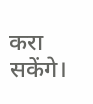करा सकेंगे।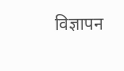विज्ञापन